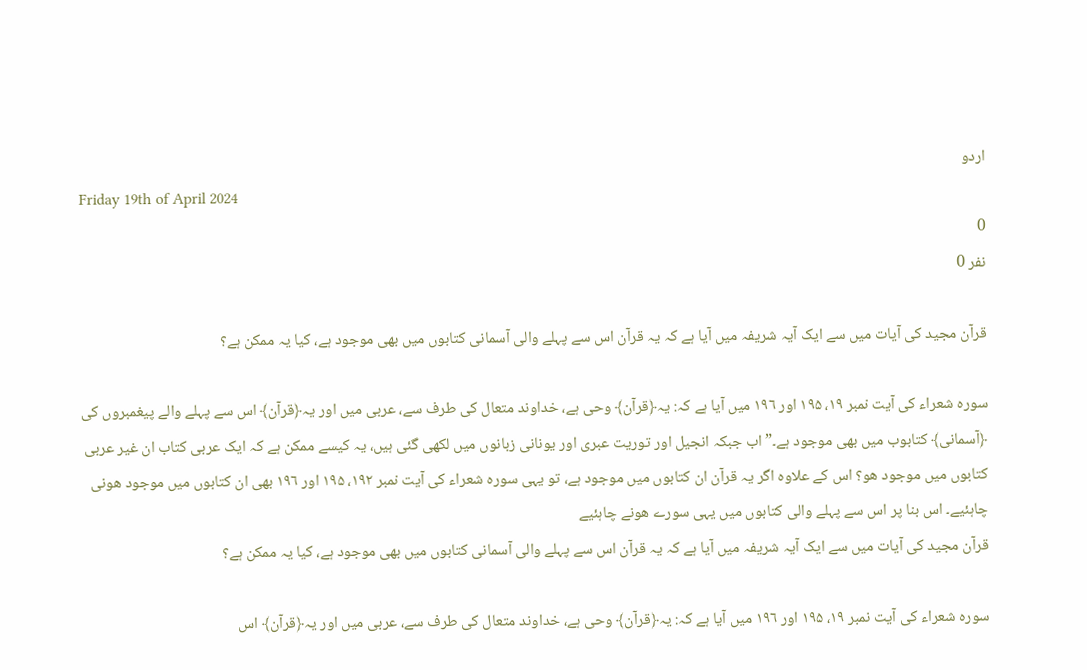اردو
Friday 19th of April 2024
0
نفر 0

قرآن مجید کی آیات میں سے ایک آیہ شریفہ میں آیا ہے کہ یہ قرآن اس سے پہلے والی آسمانی کتابوں میں بھی موجود ہے، کیا یہ ممکن ہے؟

سورہ شعراء کی آیت نمبر ١۹، ١۹۵ اور ١۹٦ میں آیا ہے کہ: یہ﴿قرآن﴾ وحی ہے، خداوند متعال کی طرف سے، عربی میں اور یہ﴿قرآن﴾ اس سے پہلے والے پیغمبروں کی ﴿آسمانی﴾ کتابوب میں بھی موجود ہے۔” اب جبکہ انجیل اور توریت عبری اور یونانی زبانوں میں لکھی گئی ہیں، یہ کیسے ممکن ہے کہ ایک عربی کتاب ان غیر عربی کتابوں میں موجود ھو؟ اس کے علاوہ اگر یہ قرآن ان کتابوں میں موجود ہے، تو یہی سورہ شعراء کی آیت نمبر ١۹۲، ١۹۵ اور ١۹٦ بھی ان کتابوں میں موجود ھونی چاہئیے۔ اس بنا پر اس سے پہلے والی کتابوں میں یہی سورے ھونے چاہئیے
قرآن مجید کی آیات میں سے ایک آیہ شریفہ میں آیا ہے کہ یہ قرآن اس سے پہلے والی آسمانی کتابوں میں بھی موجود ہے، کیا یہ ممکن ہے؟

سورہ شعراء کی آیت نمبر ١۹، ١۹۵ اور ١۹٦ میں آیا ہے کہ: یہ﴿قرآن﴾ وحی ہے، خداوند متعال کی طرف سے، عربی میں اور یہ﴿قرآن﴾ اس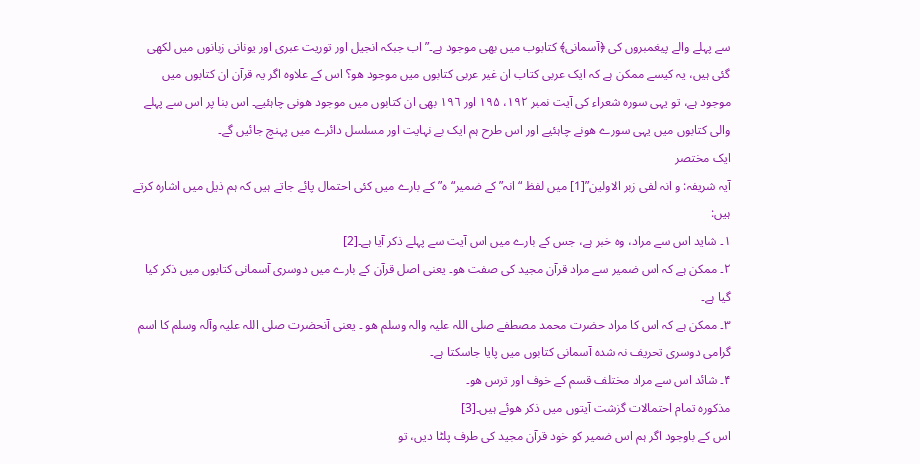سے پہلے والے پیغمبروں کی ﴿آسمانی﴾ کتابوب میں بھی موجود ہے۔” اب جبکہ انجیل اور توریت عبری اور یونانی زبانوں میں لکھی گئی ہیں، یہ کیسے ممکن ہے کہ ایک عربی کتاب ان غیر عربی کتابوں میں موجود ھو؟ اس کے علاوہ اگر یہ قرآن ان کتابوں میں موجود ہے، تو یہی سورہ شعراء کی آیت نمبر ١۹۲، ١۹۵ اور ١۹٦ بھی ان کتابوں میں موجود ھونی چاہئیے۔ اس بنا پر اس سے پہلے والی کتابوں میں یہی سورے ھونے چاہئیے اور اس طرح ہم ایک بے نہایت اور مسلسل دائرے میں پہنچ جائیں گے۔
ایک مختصر
آیہ شریفہ: و انہ لفی زبر الاولین”[1] میں لفظ “انہ” کے ضمیر“ہ” کے بارے میں کئی احتمال پائے جاتے ہیں کہ ہم ذیل میں اشارہ کرتے ہیں:
١۔ شاید اس سے مراد، وہ خبر ہے، جس کے بارے میں اس آیت سے پہلے ذکر آیا ہے۔[2]
۲۔ ممکن ہے کہ اس ضمیر سے مراد قرآن مجید کی صفت ھو۔ یعنی اصل قرآن کے بارے میں دوسری آسمانی کتابوں میں ذکر کیا گیا ہے۔
۳۔ ممکن ہے کہ اس کا مراد حضرت محمد مصطفے صلی اللہ علیہ والہ وسلم ھو ۔ یعنی آنحضرت صلی اللہ علیہ وآلہ وسلم کا اسم گرامی دوسری تحریف نہ شدہ آسمانی کتابوں میں پایا جاسکتا ہے۔
۴۔ شائد اس سے مراد مختلف قسم کے خوف اور ترس ھو۔
مذکورہ تمام احتمالات گزشت آیتوں میں ذکر ھوئے ہیں۔[3]
اس کے باوجود اگر ہم اس ضمیر کو خود قرآن مجید کی طرف پلٹا دیں، تو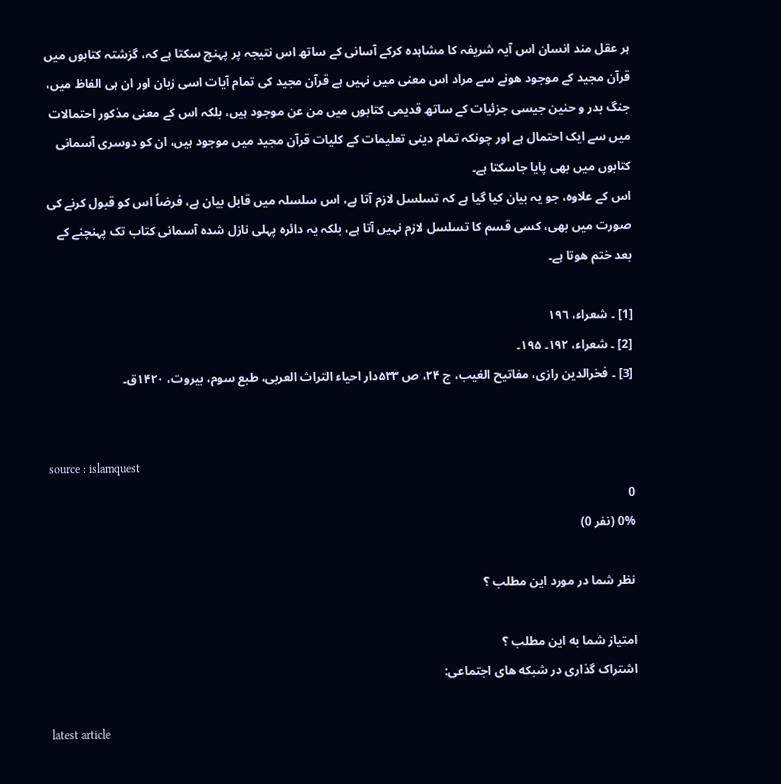ہر عقل مند انسان اس آیہ شریفہ کا مشاہدہ کرکے آسانی کے ساتھ اس نتیجہ پر پہنچ سکتا ہے کہ، گزشتہ کتابوں میں قرآن مجید کے موجود ھونے سے مراد اس معنی میں نہیں ہے قرآن مجید کی تمام آیات اسی زبان اور ان ہی الفاظ میں، جنگ بدر و حنین جیسی جزئیات کے ساتھ قدیمی کتابوں میں من عن موجود ہیں، بلکہ اس کے معنی مذکور احتمالات میں سے ایک احتمال ہے اور چونکہ تمام دینی تعلیمات کے کلیات قرآن مجید میں موجود ہیں، ان کو دوسری آسمانی کتابوں میں بھی پایا جاسکتا ہے۔
اس کے علاوہ، جو یہ بیان کیا گیا ہے کہ تسلسل لازم آتا ہے، اس سلسلہ میں قابل بیان ہے، فرضاً اس کو قبول کرنے کی صورت میں بھی، کسی قسم کا تسلسل لازم نہیں آتا ہے، بلکہ یہ دائرہ پہلی نازل شدہ آسمانی کتاب تک پہنچنے کے بعد ختم ھوتا ہے۔

[1] ۔ شعراء، ١۹٦
[2] ۔ شعراء، ١۹۲۔ ١۹۵۔
[3] ۔ فخرالدین رازی، مفاتیح الغیب، ج ۲۴، ص ۵۳۳دار احیاء التراث العربی، طبع سوم، بیروت، ١۴۲۰ق۔


source : islamquest
0
0% (نفر 0)

نظر شما در مورد این مطلب ؟

امتیاز شما به این مطلب ؟
اشتراک گذاری در شبکه های اجتماعی:

latest article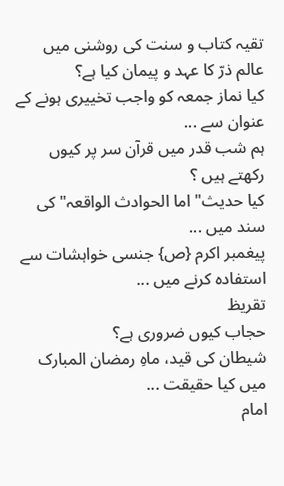تقیہ کتاب و سنت کی روشنی میں
عالم ذرّ کا عہد و پیمان کیا ہے؟
کیا نماز جمعہ کو واجب تخییری ہونے کے عنوان سے ...
ہم شب قدر میں قرآن سر پر کیوں رکھتے ہیں ؟
کیا حدیث" اما الحوادث الواقعہ" کی سند میں ...
پیغمبر اکرم {ص} جنسی خواہشات سے استفادہ کرنے میں ...
تقریظ
حجاب کیوں ضروری ہے؟
شیطان کی قید، ماہِ رمضان المبارک میں کیا حقیقت ...
امام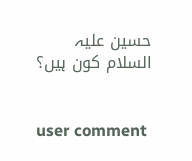حسین علیہ السلام کون ہیں؟


user comment